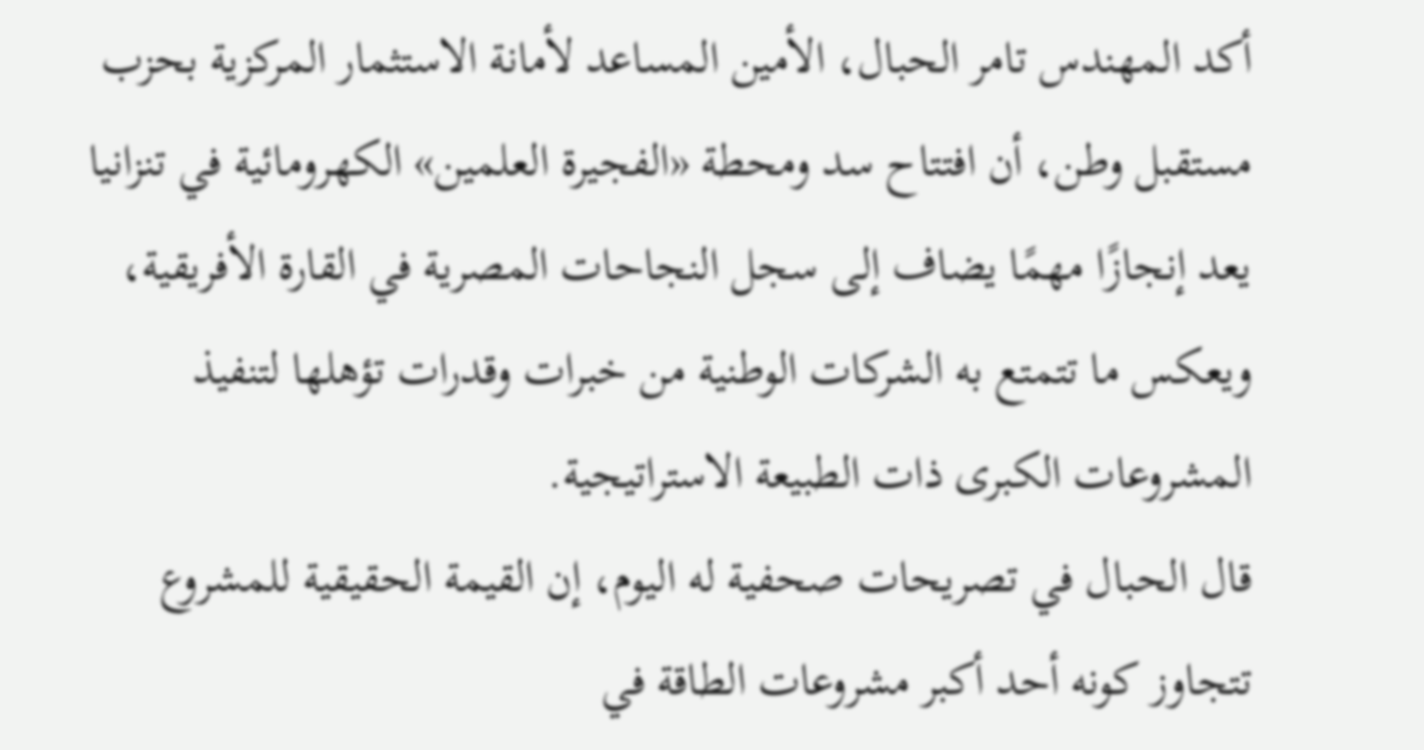أكد المهندس تامر الحبال، الأمين المساعد لأمانة الاستثمار المركزية بحزب مستقبل وطن، أن افتتاح سد ومحطة «الفجيرة العلمين» الكهرومائية في تنزانيا يعد إنجازًا مهمًا يضاف إلى سجل النجاحات المصرية في القارة الأفريقية، ويعكس ما تتمتع به الشركات الوطنية من خبرات وقدرات تؤهلها لتنفيذ المشروعات الكبرى ذات الطبيعة الاستراتيجية.
قال الحبال في تصريحات صحفية له اليوم، إن القيمة الحقيقية للمشروع تتجاوز كونه أحد أكبر مشروعات الطاقة في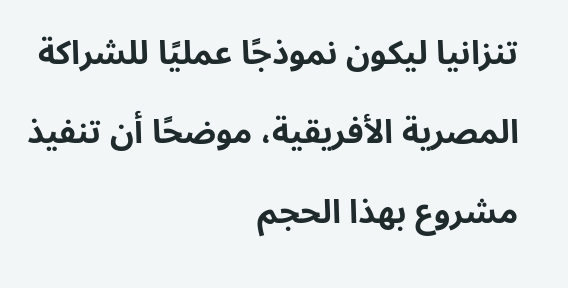تنزانيا ليكون نموذجًا عمليًا للشراكة المصرية الأفريقية، موضحًا أن تنفيذ مشروع بهذا الحجم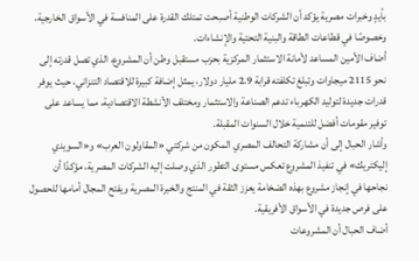بأيدٍ وخبرات مصرية يؤكد أن الشركات الوطنية أصبحت تمتلك القدرة على المنافسة في الأسواق الخارجية، وخصوصًا في قطاعات الطاقة والبنية التحتية والإنشاءات.
أضاف الأمين المساعد لأمانة الاستثمار المركزية بحزب مستقبل وطن أن المشروع، الذي تصل قدرته إلى نحو 2115 ميجاوات وتبلغ تكلفته قرابة 2.9 مليار دولار، يمثل إضافة كبيرة للاقتصاد التنزاني، حيث يوفر قدرات جديدة لتوليد الكهرباء تدعم الصناعة والاستثمار ومختلف الأنشطة الاقتصادية، مما يساعد على توفير مقومات أفضل للتنمية خلال السنوات المقبلة.
وأشار الحبال إلى أن مشاركة التحالف المصري المكون من شركتي «المقاولون العرب» و«السويدي إليكتريك» في تنفيذ المشروع تعكس مستوى التطور الذي وصلت إليه الشركات المصرية، مؤكدًا أن نجاحها في إنجاز مشروع بهذه الضخامة يعزز الثقة في المنتج والخبرة المصرية ويفتح المجال أمامها للحصول على فرص جديدة في الأسواق الأفريقية.
أضاف الحبال أن المشروعات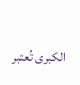الكبرى تُعتبر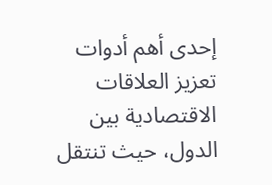إحدى أهم أدوات تعزيز العلاقات الاقتصادية بين الدول، حيث تنتقل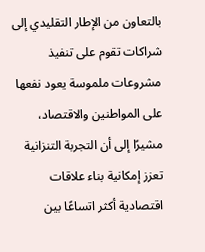بالتعاون من الإطار التقليدي إلى شراكات تقوم على تنفيذ مشروعات ملموسة يعود نفعها على المواطنين والاقتصاد، مشيرًا إلى أن التجربة التنزانية تعزز إمكانية بناء علاقات اقتصادية أكثر اتساعًا بين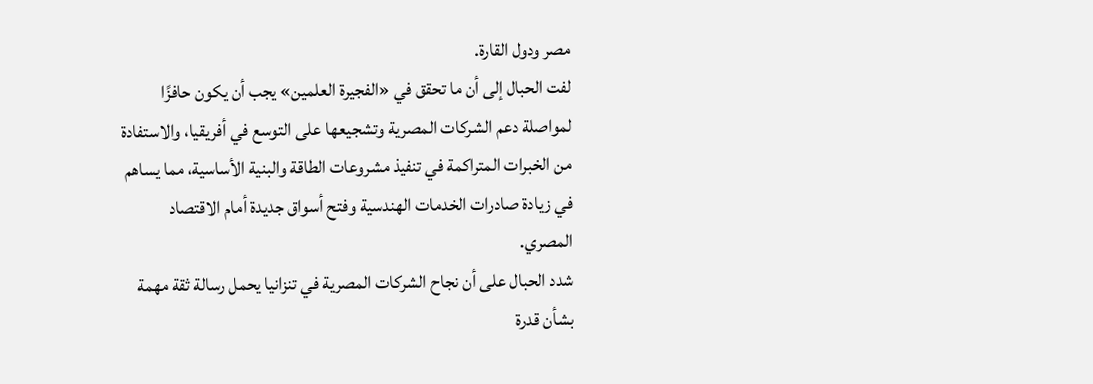مصر ودول القارة.
لفت الحبال إلى أن ما تحقق في «الفجيرة العلمين» يجب أن يكون حافزًا لمواصلة دعم الشركات المصرية وتشجيعها على التوسع في أفريقيا، والاستفادة من الخبرات المتراكمة في تنفيذ مشروعات الطاقة والبنية الأساسية، مما يساهم في زيادة صادرات الخدمات الهندسية وفتح أسواق جديدة أمام الاقتصاد المصري.
شدد الحبال على أن نجاح الشركات المصرية في تنزانيا يحمل رسالة ثقة مهمة بشأن قدرة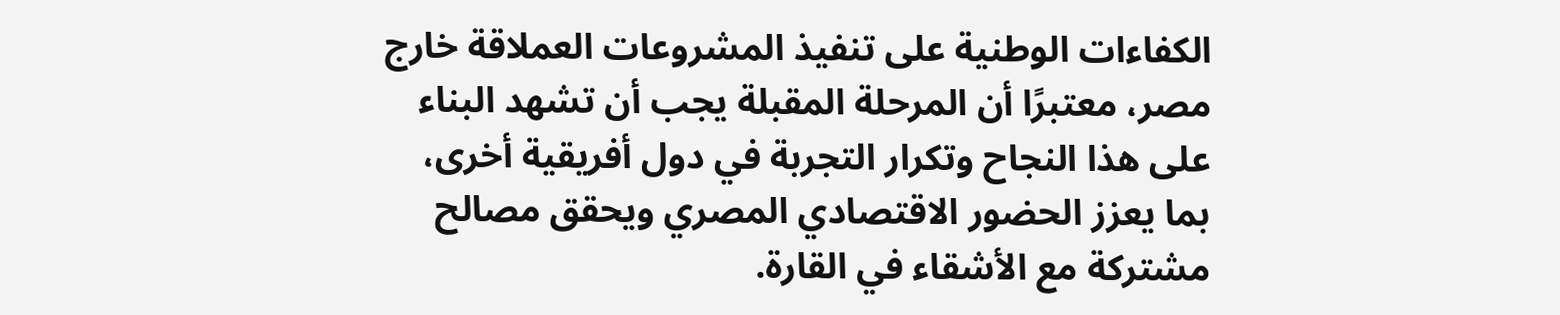الكفاءات الوطنية على تنفيذ المشروعات العملاقة خارج مصر، معتبرًا أن المرحلة المقبلة يجب أن تشهد البناء على هذا النجاح وتكرار التجربة في دول أفريقية أخرى، بما يعزز الحضور الاقتصادي المصري ويحقق مصالح مشتركة مع الأشقاء في القارة.